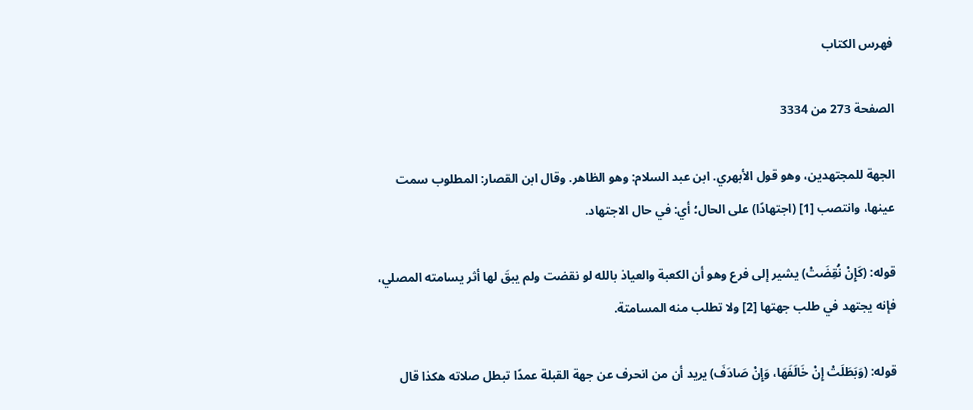فهرس الكتاب

الصفحة 273 من 3334

الجهة للمجتهدين، وهو قول الأبهري. ابن عبد السلام: وهو الظاهر. وقال ابن القصار: المطلوب سمت عينها، وانتصب [1] (اجتهادًا) على الحال؛ أي: في حال الاجتهاد.

قوله: (كَإِنْ نُقِضَتْ) يشير إلى فرع وهو أن الكعبة والعياذ بالله لو نقضت ولم يبقَ لها أثر يسامته المصلي، فإنه يجتهد في طلب جهتها [2] ولا تطلب منه المسامتة.

قوله: (وَبَطَلَتْ إِنْ خَالَفَهَا، وَإِنْ صَادَفَ) يريد أن من انحرف عن جهة القبلة عمدًا تبطل صلاته هكذا قال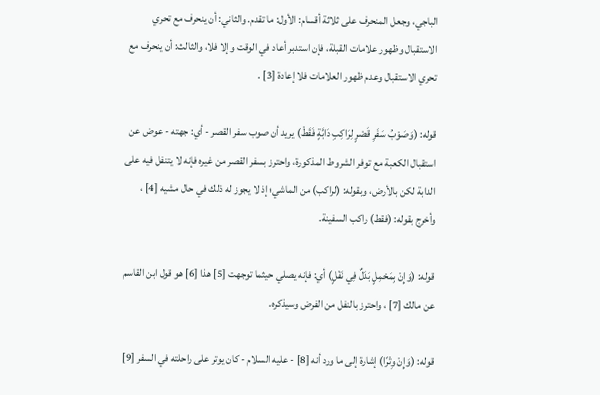الباجي، وجعل المنحرف على ثلاثة أقسام: الأول: ما تقدم. والثاني: أن ينحرف مع تحري الاستقبال وظهور علامات القبلة، فإن استدبر أعاد في الوقت وإلا فلا، والثالث: أن ينحرف مع تحري الاستقبال وعدم ظهور العلامات فلا إعادة [3] .

قوله: (وَصَوْبُ سَفَرِ قَصْرٍ لِرَاكِبِ دَابَّةٍ فَقَطْ) يريد أن صوب سفر القصر - أي: جهته - عوض عن استقبال الكعبة مع توفر الشروط المذكورة، واحترز بسفر القصر من غيره فإنه لا يتنفل فيه على الدابة لكن بالأرض، وبقوله: (لراكب) من الماشي؛ إذ لا يجوز له ذلك في حال مشيه [4] ، وأخرج بقوله: (فقط) راكب السفينة.

قوله: (وَإِنْ بِمَحْمِلٍ بَدَلٌ فِي نَفْلٍ) أي: فإنه يصلي حيثما توجهت [5] هذا [6] هو قول ابن القاسم عن مالك [7] ، واحترز بالنفل من الفرض وسيذكره.

قوله: (وَإِنْ وِتْرًا) إشارة إلى ما ورد أنه [8] - عليه السلام - كان يوتر على راحلته في السفر [9]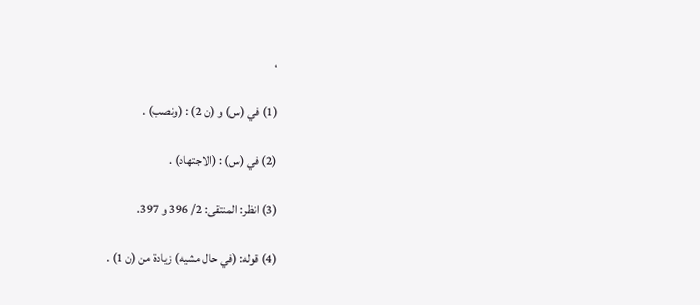،

(1) في (س) و (ن 2) : (ونصب) .

(2) في (س) : (الاجتهاد) .

(3) انظر: المنتقى: 2/ 396 و 397.

(4) قوله: (في حال مشيه) زيادة من (ن 1) .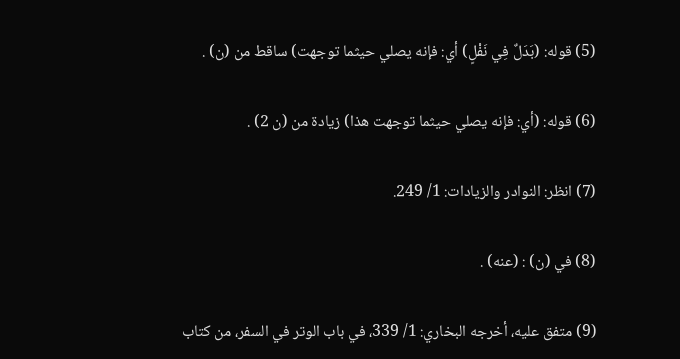(5) قوله: (بَدَلٌ فِي نَفْلٍ) أي: فإنه يصلي حيثما توجهت) ساقط من (ن) .

(6) قوله: (أي: فإنه يصلي حيثما توجهت هذا) زيادة من (ن 2) .

(7) انظر: النوادر والزيادات: 1/ 249.

(8) في (ن) : (عنه) .

(9) متفق عليه، أخرجه البخاري: 1/ 339، في باب الوتر في السفر، من كتاب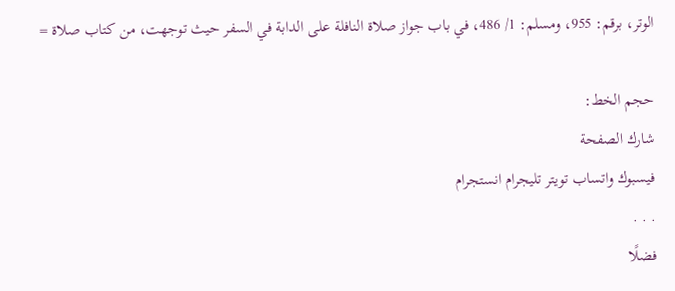الوتر، برقم: 955، ومسلم: 1/ 486، في باب جواز صلاة النافلة على الدابة في السفر حيث توجهت، من كتاب صلاة =

حجم الخط:
شارك الصفحة
فيسبوك واتساب تويتر تليجرام انستجرام
. . .
فضلًا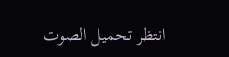انتظر تحميل الصوت